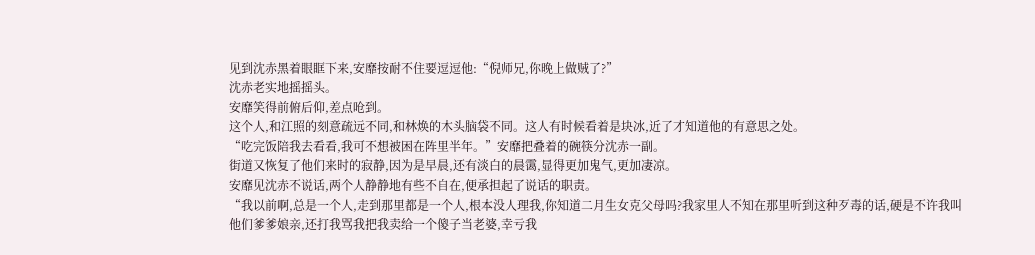见到沈赤黑着眼眶下来,安靡按耐不住要逗逗他:“倪师兄,你晚上做贼了?”
沈赤老实地摇摇头。
安靡笑得前俯后仰,差点呛到。
这个人,和江照的刻意疏远不同,和林焕的木头脑袋不同。这人有时候看着是块冰,近了才知道他的有意思之处。
“吃完饭陪我去看看,我可不想被困在阵里半年。”安靡把叠着的碗筷分沈赤一副。
街道又恢复了他们来时的寂静,因为是早晨,还有淡白的晨霭,显得更加鬼气,更加凄凉。
安靡见沈赤不说话,两个人静静地有些不自在,便承担起了说话的职责。
“我以前啊,总是一个人,走到那里都是一个人,根本没人理我,你知道二月生女克父母吗?我家里人不知在那里听到这种歹毒的话,硬是不许我叫他们爹爹娘亲,还打我骂我把我卖给一个傻子当老婆,幸亏我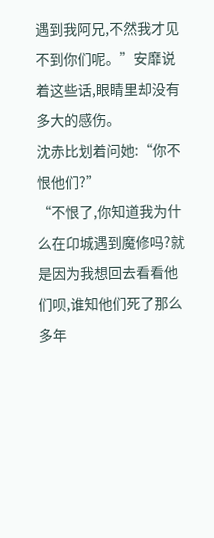遇到我阿兄,不然我才见不到你们呢。”安靡说着这些话,眼睛里却没有多大的感伤。
沈赤比划着问她:“你不恨他们?”
“不恨了,你知道我为什么在卬城遇到魔修吗?就是因为我想回去看看他们呗,谁知他们死了那么多年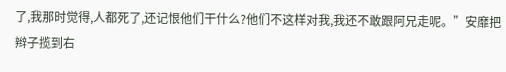了,我那时觉得,人都死了,还记恨他们干什么?他们不这样对我,我还不敢跟阿兄走呢。”安靡把辫子揽到右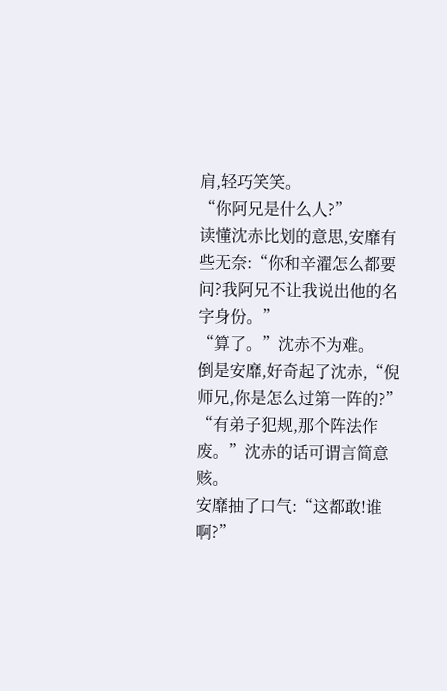肩,轻巧笑笑。
“你阿兄是什么人?”
读懂沈赤比划的意思,安靡有些无奈:“你和辛濯怎么都要问?我阿兄不让我说出他的名字身份。”
“算了。”沈赤不为难。
倒是安靡,好奇起了沈赤,“倪师兄,你是怎么过第一阵的?”
“有弟子犯规,那个阵法作废。”沈赤的话可谓言简意赅。
安靡抽了口气:“这都敢!谁啊?”